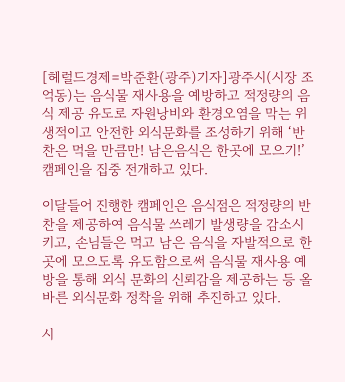[헤럴드경제=박준환(광주)기자]광주시(시장 조억동)는 음식물 재사용을 예방하고 적정량의 음식 제공 유도로 자원낭비와 환경오염을 막는 위생적이고 안전한 외식문화를 조성하기 위해 ‘반찬은 먹을 만큼만! 남은음식은 한곳에 모으기!’ 캠페인을 집중 전개하고 있다.

이달들어 진행한 캠페인은 음식점은 적정량의 반찬을 제공하여 음식물 쓰레기 발생량을 감소시키고, 손님들은 먹고 남은 음식을 자발적으로 한곳에 모으도록 유도함으로써 음식물 재사용 예방을 통해 외식 문화의 신뢰감을 제공하는 등 올바른 외식문화 정착을 위해 추진하고 있다.

시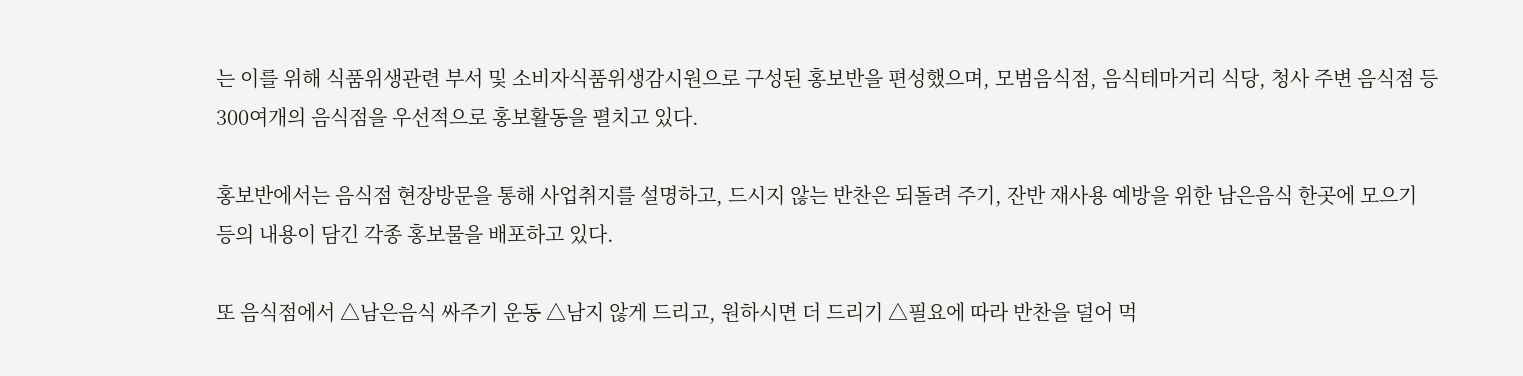는 이를 위해 식품위생관련 부서 및 소비자식품위생감시원으로 구성된 홍보반을 편성했으며, 모범음식점, 음식테마거리 식당, 청사 주변 음식점 등 300여개의 음식점을 우선적으로 홍보활동을 펼치고 있다.

홍보반에서는 음식점 현장방문을 통해 사업취지를 설명하고, 드시지 않는 반찬은 되돌려 주기, 잔반 재사용 예방을 위한 남은음식 한곳에 모으기 등의 내용이 담긴 각종 홍보물을 배포하고 있다.

또 음식점에서 △남은음식 싸주기 운동 △남지 않게 드리고, 원하시면 더 드리기 △필요에 따라 반찬을 덜어 먹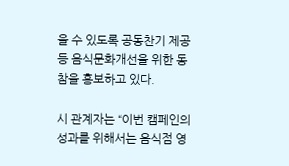을 수 있도록 공동찬기 제공 등 음식문화개선을 위한 동참을 홍보하고 있다.

시 관계자는 “이번 캠페인의 성과를 위해서는 음식점 영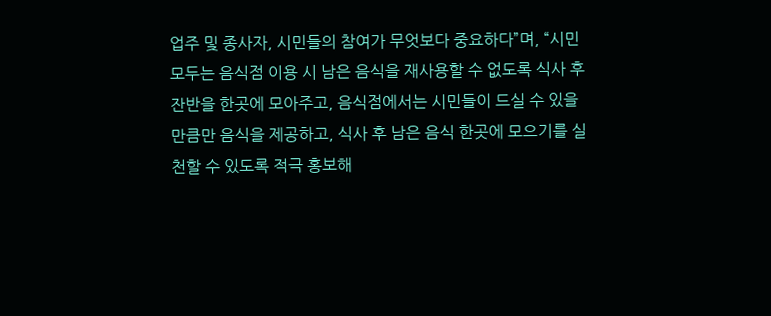업주 및 종사자, 시민들의 참여가 무엇보다 중요하다”며, “시민 모두는 음식점 이용 시 남은 음식을 재사용할 수 없도록 식사 후 잔반을 한곳에 모아주고, 음식점에서는 시민들이 드실 수 있을 만큼만 음식을 제공하고, 식사 후 남은 음식 한곳에 모으기를 실천할 수 있도록 적극 홍보해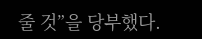줄 것”을 당부했다.